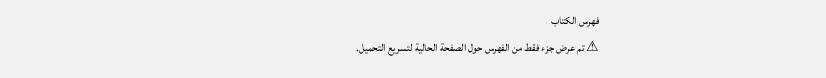فهرس الكتاب
⚠ تم عرض جزء فقط من الفهرس حول الصفحة الحالية لتسريع التحميل.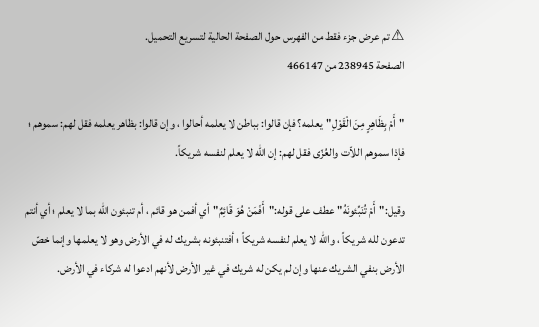⚠ تم عرض جزء فقط من الفهرس حول الصفحة الحالية لتسريع التحميل.
الصفحة 238945 من 466147

"أَمْ بِظَاهِرٍ مِنَ الْقَوْلِ"يعلمه؟ فإن قالوا: بباطن لا يعلمه أحالوا ، وإن قالوا: بظاهر يعلمه فقل لهم: سموهم ؛ فإذا سموهم اللاّت والعُزّى فقل لهم: إن الله لا يعلم لنفسه شريكاً.

وقيل:"أَمْ تُنَبِّئونَهُ"عطف على قوله:"أَفَمَنْ هُوَ قَائِمٌ"أي أفمن هو قائم ، أم تنبئون الله بما لا يعلم ؛ أي أنتم تدعون لله شريكاً ، والله لا يعلم لنفسه شريكاً ؛ أفتنبئونه بشريك له في الأرض وهو لا يعلمها وإنما خصّ الأرض بنفي الشريك عنها وإن لم يكن له شريك في غير الأرض لأنهم ادعوا له شركاء في الأرض.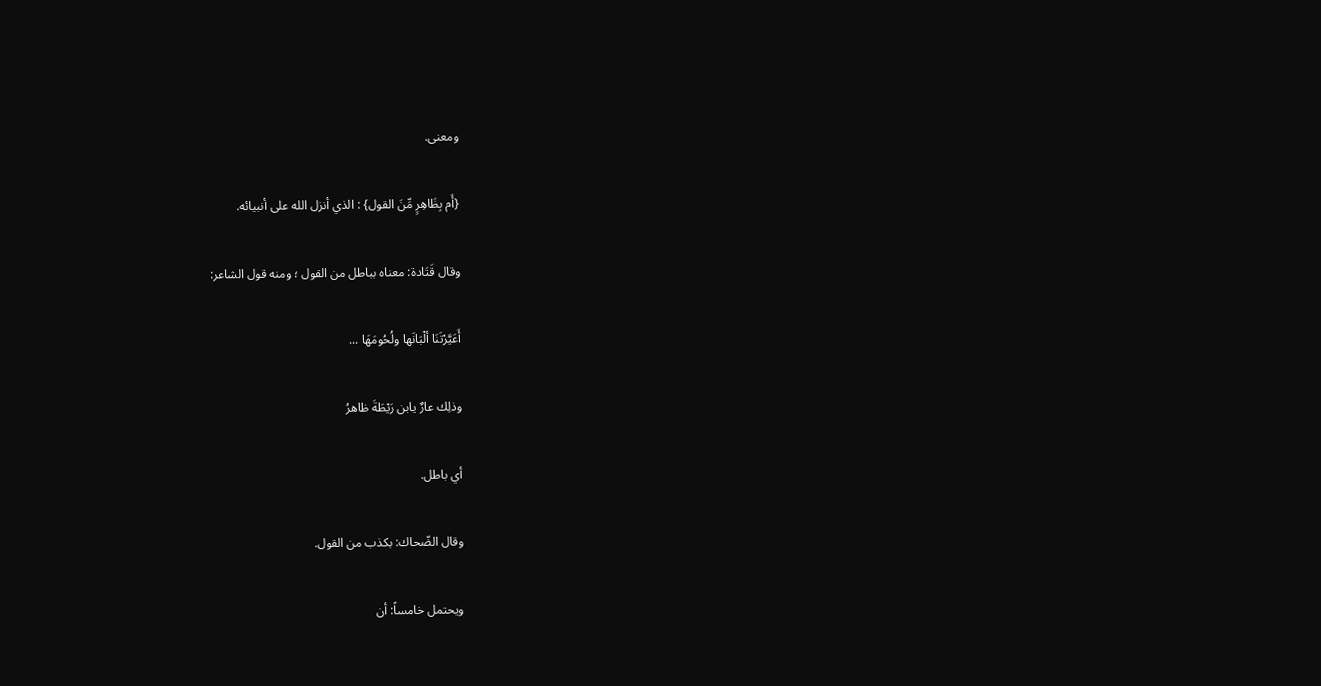ومعنى.

{أَم بِظَاهِرٍ مِّنَ القول} : الذي أنزل الله على أنبيائه.

وقال قَتَادة: معناه بباطل من القول ؛ ومنه قول الشاعر:

أَعَيَّرْتَنَا ألْبَانَها ولُحُومَهَا ...

وذلِك عارٌ يابن رَيْطَةَ ظاهرُ

أي باطل.

وقال الضّحاك: بكذب من القول.

ويحتمل خامساً: أن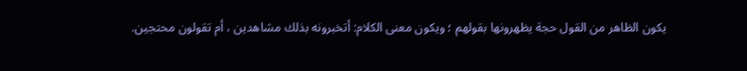يكون الظاهر من القول حجة يظهرونها بقولهم ؛ ويكون معنى الكلام: أتخبرونه بذلك مشاهدين ، أم تقولون محتجين.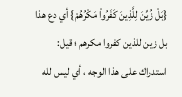{بَلْ زُيِّنَ لِلَّذِينَ كَفَرُواْ مَكْرُهُمْ} أي دع هذا بل زين للذين كفروا مكرهم ؛ قيل: استدراك على هذا الوجه ، أي ليس لله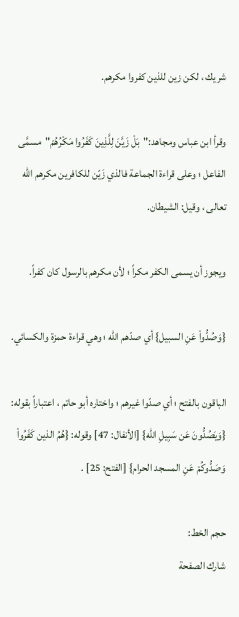شريك ، لكن زين للذين كفروا مكرهم.

وقرأ ابن عباس ومجاهد:"بَلْ زَيَّنَ لِلَّذِينَ كَفَرُوا مَكْرُهُمْ"مسمَّى الفاعل ؛ وعلى قراءة الجماعة فالذي زَيّن للكافرين مكرهم الله تعالى ، وقيل: الشيطان.

ويجوز أن يسمى الكفر مكراً ؛ لأن مكرهم بالرسول كان كفراً.

{وَصُدُّواْ عَنِ السبيل} أي صدّهم الله ؛ وهي قراءة حمزة والكسائي.

الباقون بالفتح ؛ أي صدّوا غيرهم ؛ واختاره أبو حاتم ، اعتباراً بقوله: {وَيَصُدُّونَ عَن سَبِيلِ الله} [الأنفال: 47] وقوله: {هُمُ الذين كَفَرُواْ وَصَدُّوكُمْ عَنِ المسجد الحرام} [الفتح: 25] .

حجم الخط:
شارك الصفحة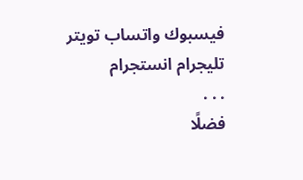فيسبوك واتساب تويتر تليجرام انستجرام
. . .
فضلًا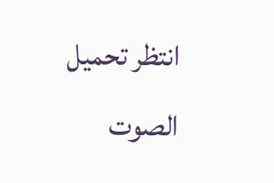انتظر تحميل الصوت